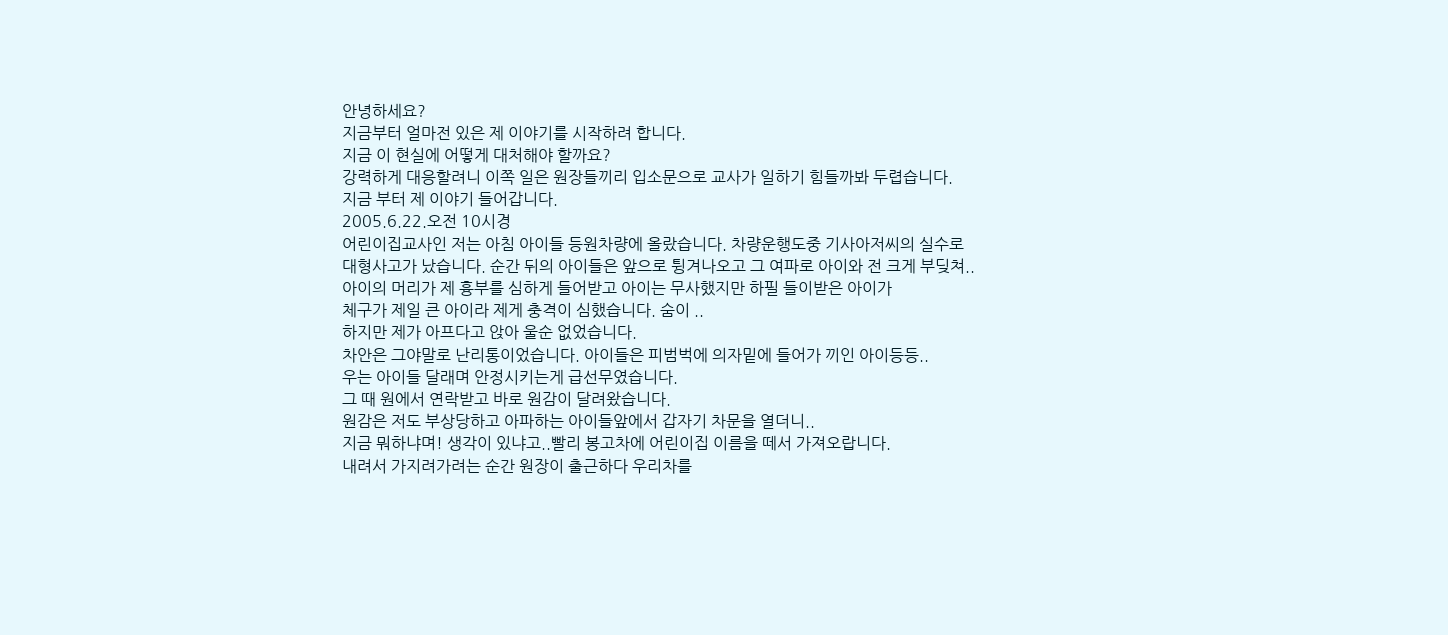안녕하세요?
지금부터 얼마전 있은 제 이야기를 시작하려 합니다.
지금 이 현실에 어떻게 대처해야 할까요?
강력하게 대응할려니 이쪽 일은 원장들끼리 입소문으로 교사가 일하기 힘들까봐 두렵습니다.
지금 부터 제 이야기 들어갑니다.
2005.6.22.오전 10시경
어린이집교사인 저는 아침 아이들 등원차량에 올랐습니다. 차량운행도중 기사아저씨의 실수로
대형사고가 났습니다. 순간 뒤의 아이들은 앞으로 튕겨나오고 그 여파로 아이와 전 크게 부딪쳐..
아이의 머리가 제 흉부를 심하게 들어받고 아이는 무사했지만 하필 들이받은 아이가
체구가 제일 큰 아이라 제게 충격이 심했습니다. 숨이 ..
하지만 제가 아프다고 앉아 울순 없었습니다.
차안은 그야말로 난리통이었습니다. 아이들은 피범벅에 의자밑에 들어가 끼인 아이등등..
우는 아이들 달래며 안정시키는게 급선무였습니다.
그 때 원에서 연락받고 바로 원감이 달려왔습니다.
원감은 저도 부상당하고 아파하는 아이들앞에서 갑자기 차문을 열더니..
지금 뭐하냐며! 생각이 있냐고..빨리 봉고차에 어린이집 이름을 떼서 가져오랍니다.
내려서 가지려가려는 순간 원장이 출근하다 우리차를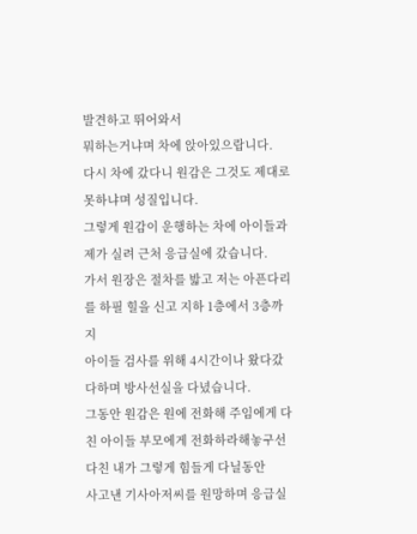발견하고 뛰어와서
뭐하는거냐며 차에 앉아있으랍니다.
다시 차에 갔다니 원감은 그것도 제대로 못하냐며 성질입니다.
그렇게 원감이 운행하는 차에 아이들과 제가 실려 근처 응급실에 갔습니다.
가서 원장은 절차를 밟고 저는 아픈다리를 하필 힐을 신고 지하 1층에서 3층까지
아이들 검사를 위해 4시간이나 왔다갔다하며 방사선실을 다녔습니다.
그동안 원감은 원에 전화해 주임에게 다친 아이들 부모에게 전화하라해놓구선
다친 내가 그렇게 힘들게 다닐동안
사고낸 기사아저씨를 원망하며 응급실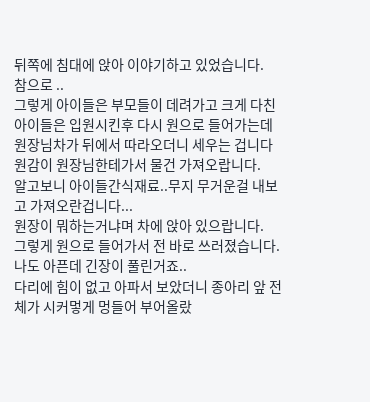뒤쪽에 침대에 앉아 이야기하고 있었습니다.
참으로 ..
그렇게 아이들은 부모들이 데려가고 크게 다친아이들은 입원시킨후 다시 원으로 들어가는데
원장님차가 뒤에서 따라오더니 세우는 겁니다
원감이 원장님한테가서 물건 가져오랍니다.
알고보니 아이들간식재료..무지 무거운걸 내보고 가져오란겁니다...
원장이 뭐하는거냐며 차에 앉아 있으랍니다.
그렇게 원으로 들어가서 전 바로 쓰러졌습니다.
나도 아픈데 긴장이 풀린거죠..
다리에 힘이 없고 아파서 보았더니 종아리 앞 전체가 시커멓게 멍들어 부어올랐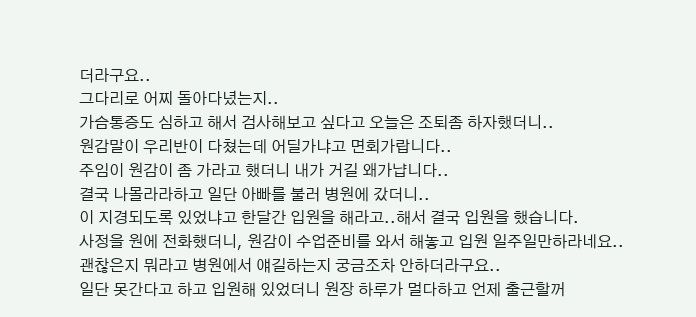더라구요..
그다리로 어찌 돌아다녔는지..
가슴통증도 심하고 해서 검사해보고 싶다고 오늘은 조퇴좀 하자했더니..
원감말이 우리반이 다쳤는데 어딜가냐고 면회가랍니다..
주임이 원감이 좀 가라고 했더니 내가 거길 왜가냡니다..
결국 나몰라라하고 일단 아빠를 불러 병원에 갔더니..
이 지경되도록 있었냐고 한달간 입원을 해라고..해서 결국 입원을 했습니다.
사정을 원에 전화했더니, 원감이 수업준비를 와서 해놓고 입원 일주일만하라네요..
괜찮은지 뭐라고 병원에서 얘길하는지 궁금조차 안하더라구요..
일단 못간다고 하고 입원해 있었더니 원장 하루가 멀다하고 언제 출근할꺼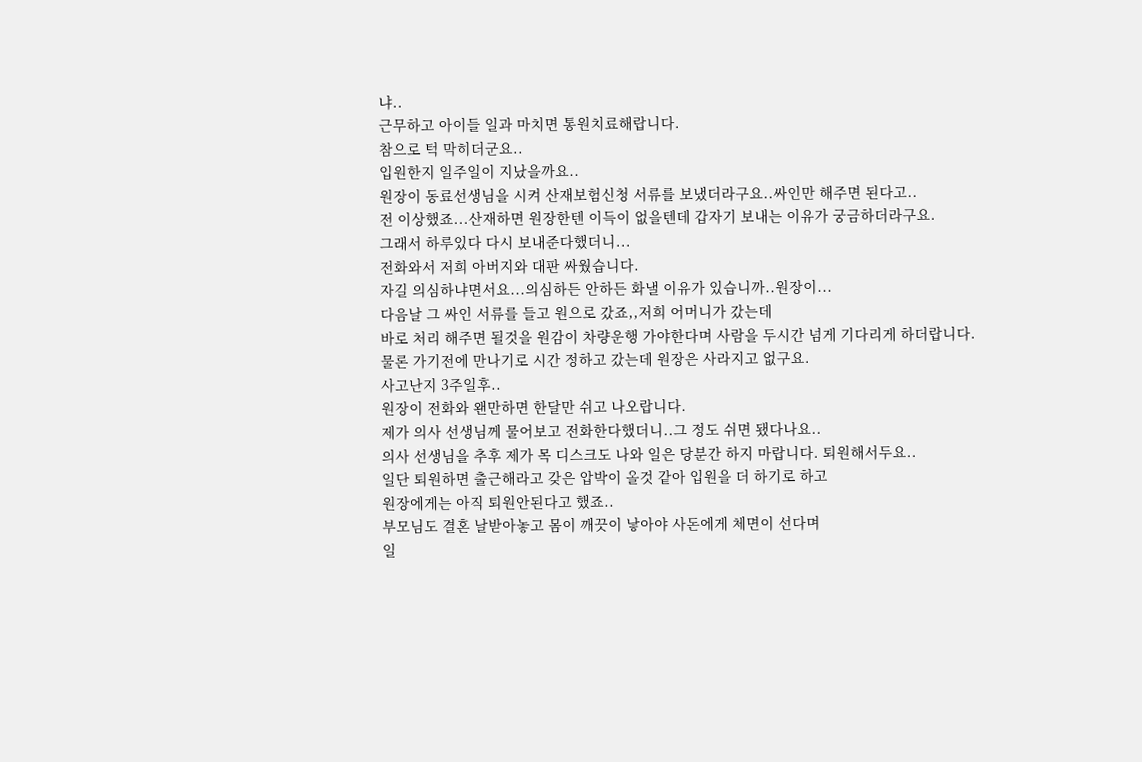냐..
근무하고 아이들 일과 마치면 통원치료해랍니다.
참으로 턱 막히더군요..
입원한지 일주일이 지났을까요..
원장이 동료선생님을 시켜 산재보험신청 서류를 보냈더라구요..싸인만 해주면 된다고..
전 이상했죠...산재하면 원장한텐 이득이 없을텐데 갑자기 보내는 이유가 궁금하더라구요.
그래서 하루있다 다시 보내준다했더니...
전화와서 저희 아버지와 대판 싸웠습니다.
자길 의심하냐면서요...의심하든 안하든 화낼 이유가 있습니까..원장이...
다음날 그 싸인 서류를 들고 원으로 갔죠,,저희 어머니가 갔는데
바로 처리 해주면 될것을 원감이 차량운행 가야한다며 사람을 두시간 넘게 기다리게 하더랍니다.
물론 가기전에 만나기로 시간 정하고 갔는데 원장은 사라지고 없구요.
사고난지 3주일후..
원장이 전화와 왠만하면 한달만 쉬고 나오랍니다.
제가 의사 선생님께 물어보고 전화한다했더니..그 정도 쉬면 됐다나요..
의사 선생님을 추후 제가 목 디스크도 나와 일은 당분간 하지 마랍니다. 퇴원해서두요..
일단 퇴원하면 출근해라고 갖은 압박이 올것 같아 입원을 더 하기로 하고
원장에게는 아직 퇴원안된다고 했죠..
부모님도 결혼 날받아놓고 몸이 깨끗이 낳아야 사돈에게 체면이 선다며
일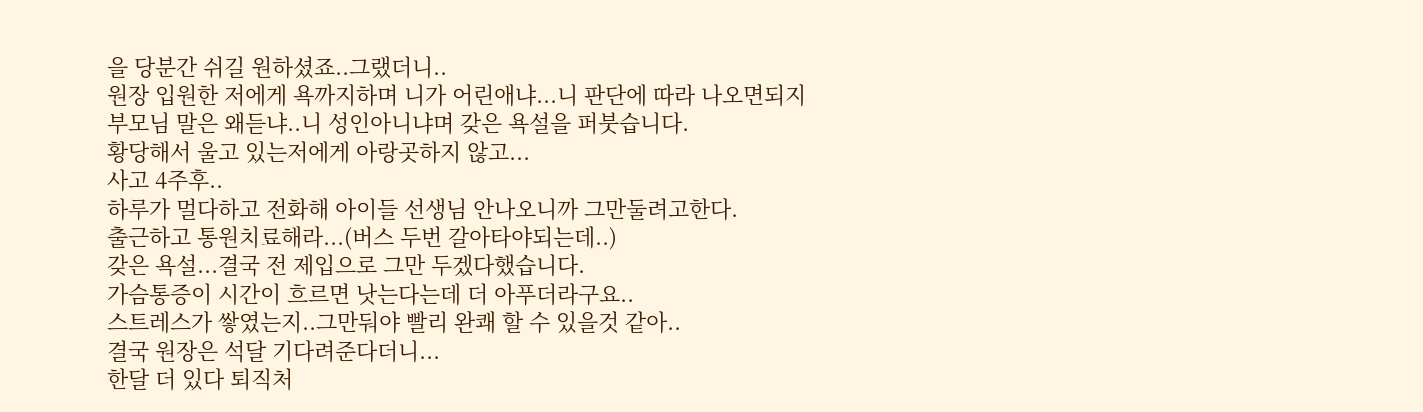을 당분간 쉬길 원하셨죠..그랬더니..
원장 입원한 저에게 욕까지하며 니가 어린애냐...니 판단에 따라 나오면되지
부모님 말은 왜듣냐..니 성인아니냐며 갖은 욕설을 퍼붓습니다.
황당해서 울고 있는저에게 아랑곳하지 않고...
사고 4주후..
하루가 멀다하고 전화해 아이들 선생님 안나오니까 그만둘려고한다.
출근하고 통원치료해라...(버스 두번 갈아타야되는데..)
갖은 욕설...결국 전 제입으로 그만 두겠다했습니다.
가슴통증이 시간이 흐르면 낫는다는데 더 아푸더라구요..
스트레스가 쌓였는지..그만둬야 빨리 완쾌 할 수 있을것 같아..
결국 원장은 석달 기다려준다더니...
한달 더 있다 퇴직처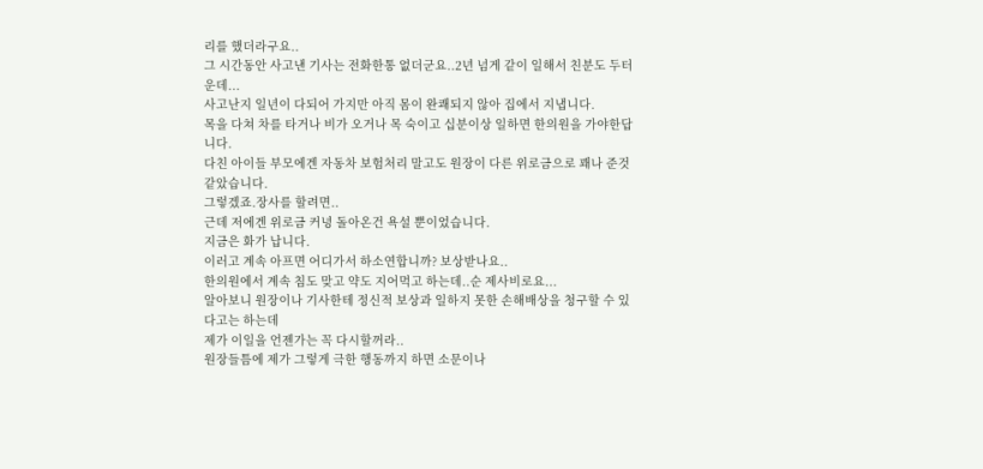리를 했더라구요..
그 시간동안 사고낸 기사는 전화한통 없더군요..2년 넘게 같이 일해서 친분도 두터운데...
사고난지 일년이 다되어 가지만 아직 몸이 완쾌되지 않아 집에서 지냅니다.
목을 다쳐 차를 타거나 비가 오거나 목 숙이고 십분이상 일하면 한의원을 가야한답니다.
다친 아이들 부모에겐 자동차 보험처리 말고도 원장이 다른 위로금으로 꽤나 준것 같았습니다.
그렇겠죠.장사를 할려면..
근데 저에겐 위로금 커녕 돌아온건 욕설 뿐이었습니다.
지금은 화가 납니다.
이러고 계속 아프면 어디가서 하소연합니까? 보상받나요..
한의원에서 계속 침도 맞고 약도 지어먹고 하는데..순 제사비로요...
알아보니 원장이나 기사한테 정신적 보상과 일하지 못한 손해배상을 청구할 수 있다고는 하는데
제가 이일을 언젠가는 꼭 다시할꺼라..
원장들틈에 제가 그렇게 극한 행동까지 하면 소문이나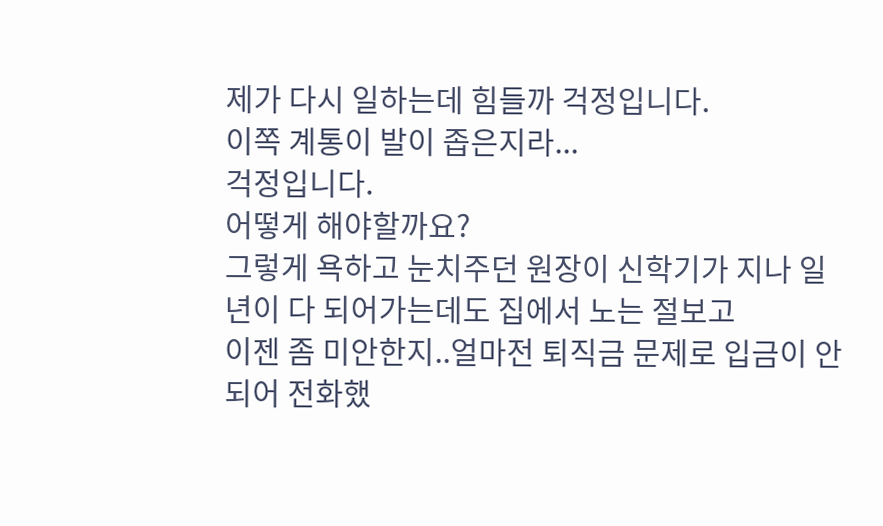제가 다시 일하는데 힘들까 걱정입니다.
이쪽 계통이 발이 좁은지라...
걱정입니다.
어떻게 해야할까요?
그렇게 욕하고 눈치주던 원장이 신학기가 지나 일년이 다 되어가는데도 집에서 노는 절보고
이젠 좀 미안한지..얼마전 퇴직금 문제로 입금이 안되어 전화했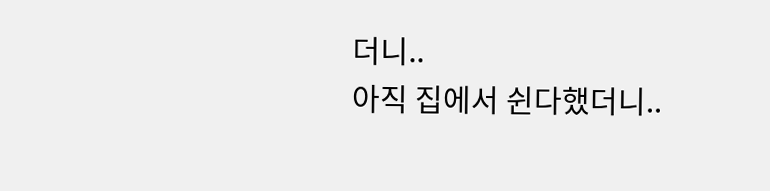더니..
아직 집에서 쉰다했더니..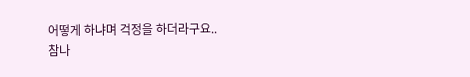어떻게 하냐며 걱정을 하더라구요..
참나